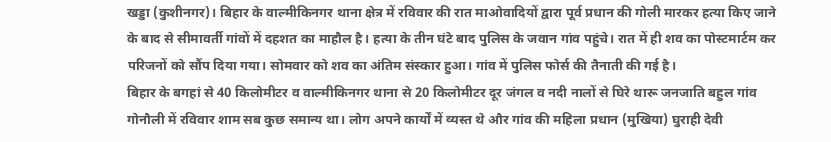खड्डा (कुशीनगर)। बिहार के वाल्मीकिनगर थाना क्षेत्र में रविवार की रात माओवादियों द्वारा पूर्व प्रधान की गोली मारकर हत्या किए जाने के बाद से सीमावर्ती गांवों में दहशत का माहौल है। हत्या के तीन घंटे बाद पुलिस के जवान गांव पहुंचे। रात में ही शव का पोस्टमार्टम कर परिजनों को सौंप दिया गया। सोमवार को शव का अंतिम संस्कार हुआ। गांव में पुलिस फोर्स की तैनाती की गई है।
बिहार के बगहां से 40 किलोमीटर व वाल्मीकिनगर थाना से 20 किलोमीटर दूर जंगल व नदी नालों से घिरे थारू जनजाति बहुल गांव गोनौली में रविवार शाम सब कुछ समान्य था। लोग अपने कार्यों में व्यस्त थे और गांव की महिला प्रधान (मुखिया) घुराही देवी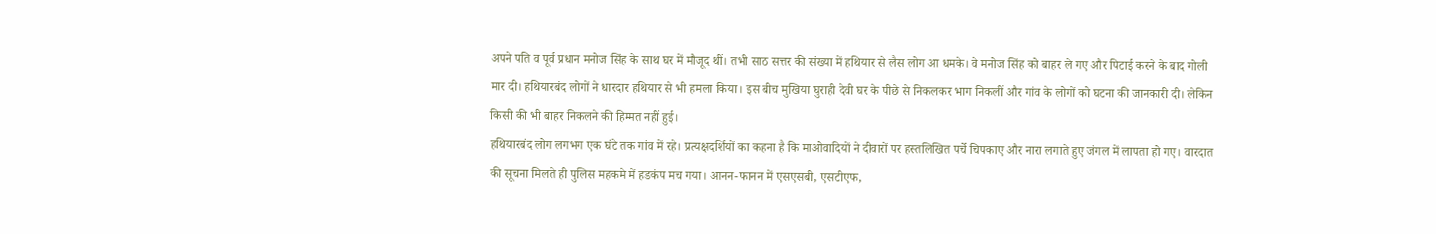अपने पति व पूर्व प्रधान मनोज सिंह के साथ घर में मौजूद थीं। तभी साठ सत्तर की संख्या में हथियार से लैस लोग आ धमके। वे मनोज सिंह को बाहर ले गए और पिटाई करने के बाद गोली मार दी। हथियारबंद लोगों ने धारदार हथियार से भी हमला किया। इस बीच मुखिया घुराही देवी घर के पीछे से निकलकर भाग निकलीं और गांव के लोगों को घटना की जानकारी दी। लेकिन किसी की भी बाहर निकलने की हिम्मत नहीं हुई।
हथियारबंद लोग लगभग एक घंटे तक गांव में रहे। प्रत्यक्षदर्शियों का कहना है कि माओवादियों ने दीवारों पर हस्तलिखित पर्चे चिपकाए और नारा लगाते हुए जंगल में लापता हो गए। वारदात की सूचना मिलते ही पुलिस महकमे में हडकंप मच गया। आनन-फानन में एसएसबी, एसटीएफ,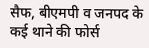सैफ, बीएमपी व जनपद के कई थाने की फोर्स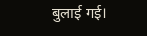बुलाई गई।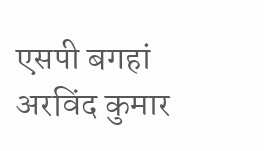एसपी बगहां अरविंद कुमार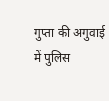गुप्ता की अगुवाई में पुलिस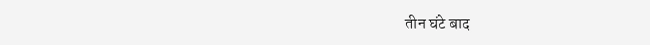तीन घंटे बाद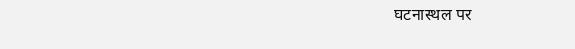घटनास्थल पर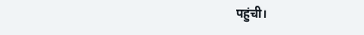पहुंची।